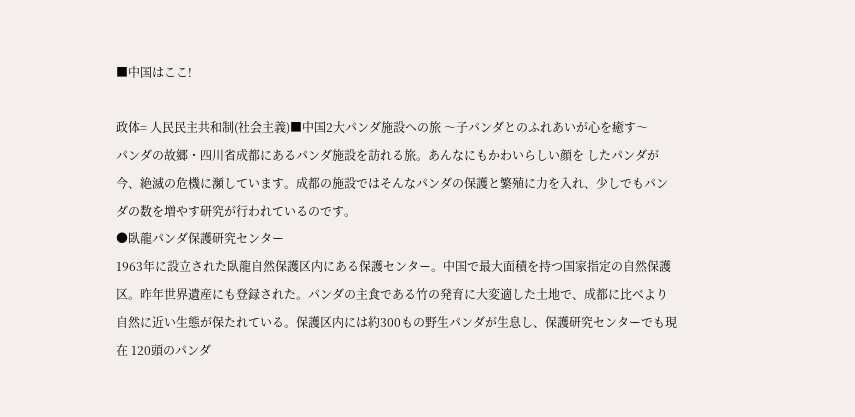■中国はここ!

政体= 人民民主共和制(社会主義)■中国2大パンダ施設への旅 〜子パンダとのふれあいが心を癒す〜
パンダの故郷・四川省成都にあるパンダ施設を訪れる旅。あんなにもかわいらしい顔を したパンダが今、絶滅の危機に瀕しています。成都の施設ではそんなパンダの保護と繁殖に力を入れ、少しでもパンダの数を増やす研究が行われているのです。
●臥龍パンダ保護研究センター
1963年に設立された臥龍自然保護区内にある保護センター。中国で最大面積を持つ国家指定の自然保護区。昨年世界遺産にも登録された。パンダの主食である竹の発育に大変適した土地で、成都に比べより自然に近い生態が保たれている。保護区内には約300もの野生パンダが生息し、保護研究センターでも現在 120頭のパンダ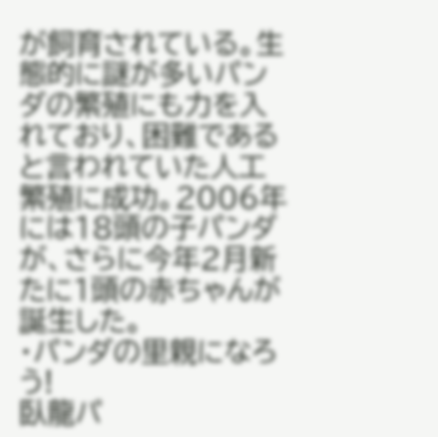が飼育されている。生態的に謎が多いパンダの繁殖にも力を入れており、困難であると言われていた人工繁殖に成功。2006年には18頭の子パンダが、さらに今年2月新たに1頭の赤ちゃんが誕生した。
・パンダの里親になろう!
臥龍パ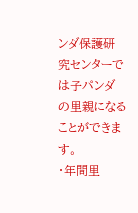ンダ保護研究センターでは子パンダの里親になることができます。
・年間里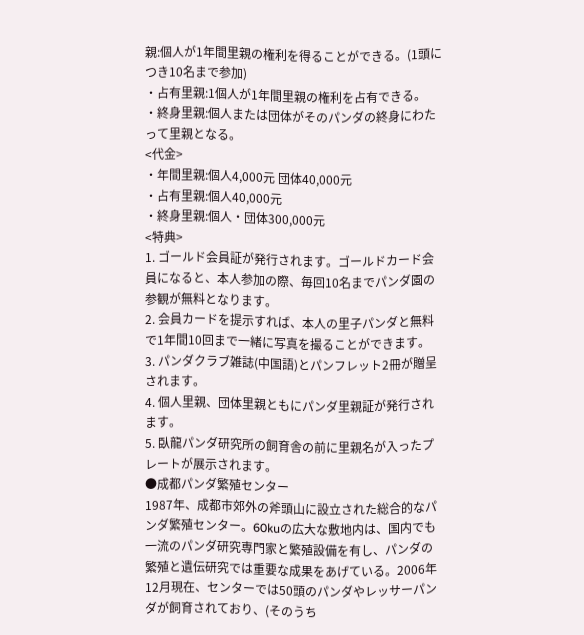親:個人が1年間里親の権利を得ることができる。(1頭につき10名まで参加)
・占有里親:1個人が1年間里親の権利を占有できる。
・終身里親:個人または団体がそのパンダの終身にわたって里親となる。
<代金>
・年間里親:個人4,000元 団体40,000元
・占有里親:個人40,000元
・終身里親:個人・団体300,000元
<特典>
1. ゴールド会員証が発行されます。ゴールドカード会員になると、本人参加の際、毎回10名までパンダ園の参観が無料となります。
2. 会員カードを提示すれば、本人の里子パンダと無料で1年間10回まで一緒に写真を撮ることができます。
3. パンダクラブ雑誌(中国語)とパンフレット2冊が贈呈されます。
4. 個人里親、団体里親ともにパンダ里親証が発行されます。
5. 臥龍パンダ研究所の飼育舎の前に里親名が入ったプレートが展示されます。
●成都パンダ繁殖センター
1987年、成都市郊外の斧頭山に設立された総合的なパンダ繁殖センター。60kuの広大な敷地内は、国内でも一流のパンダ研究専門家と繁殖設備を有し、パンダの繁殖と遺伝研究では重要な成果をあげている。2006年12月現在、センターでは50頭のパンダやレッサーパンダが飼育されており、(そのうち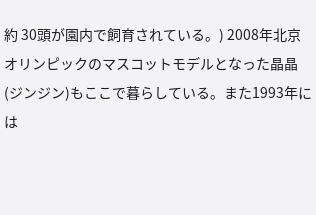約 30頭が園内で飼育されている。) 2008年北京オリンピックのマスコットモデルとなった晶晶(ジンジン)もここで暮らしている。また1993年には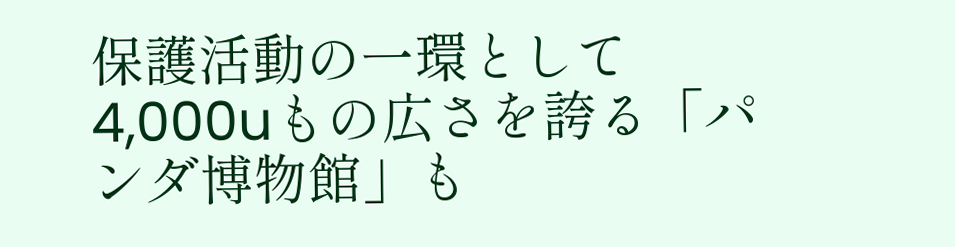保護活動の一環として4,000uもの広さを誇る「パンダ博物館」も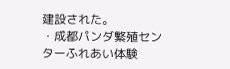建設された。
・成都パンダ繁殖センターふれあい体験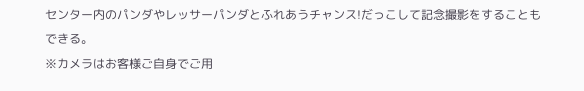センター内のパンダやレッサーパンダとふれあうチャンス!だっこして記念撮影をすることもできる。
※カメラはお客様ご自身でご用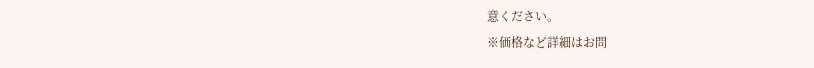意ください。
※価格など詳細はお問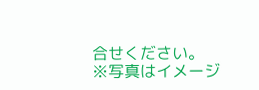合せください。
※写真はイメージ